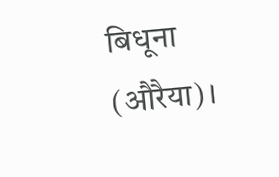बिधूना (औरैया)।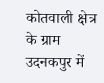कोतवाली क्षेत्र के ग्राम उदनकपुर में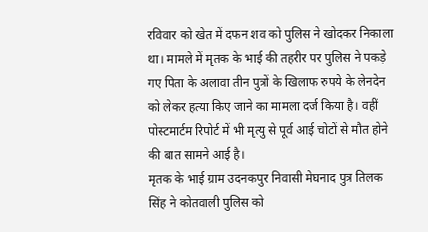रविवार को खेत में दफन शव को पुलिस ने खोदकर निकाला था। मामले में मृतक के भाई की तहरीर पर पुलिस ने पकड़े गए पिता के अलावा तीन पुत्रों के खिलाफ रुपये के लेनदेन को लेकर हत्या किए जाने का मामला दर्ज किया है। वहीं पोस्टमार्टम रिपोर्ट में भी मृत्यु से पूर्व आई चोटों से मौत होने की बात सामने आई है।
मृतक के भाई ग्राम उदनकपुर निवासी मेघनाद पुत्र तिलक सिंह ने कोतवाली पुलिस को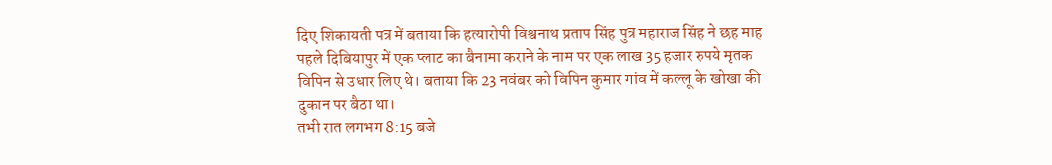दिए शिकायती पत्र में बताया कि हत्यारोपी विश्वनाथ प्रताप सिंह पुत्र महाराज सिंह ने छह माह पहले दिबियापुर में एक प्लाट का बैनामा कराने के नाम पर एक लाख 35 हजार रुपये मृतक विपिन से उधार लिए थे। बताया कि 23 नवंबर को विपिन कुमार गांव में कल्लू के खोखा की दुकान पर बैठा था।
तभी रात लगभग 8:15 बजे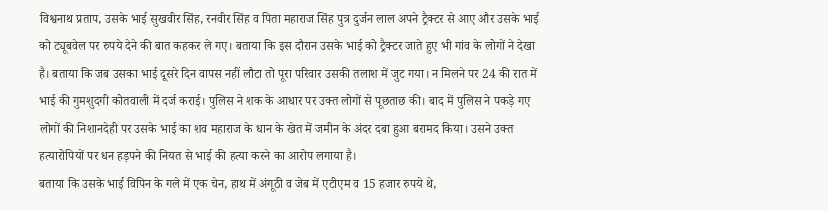विश्वनाथ प्रताप, उसके भाई सुखवीर सिंह, रनवीर सिंह व पिता महाराज सिंह पुत्र दुर्जन लाल अपने ट्रैक्टर से आए और उसके भाई को ट्यूबवेल पर रुपये देने की बात कहकर ले गए। बताया कि इस दौरान उसके भाई को ट्रैक्टर जाते हुए भी गांव के लोगों ने देखा है। बताया कि जब उसका भाई दूसरे दिन वापस नहीं लौटा तो पूरा परिवार उसकी तलाश में जुट गया। न मिलने पर 24 की रात में भाई की गुमशुदगी कोतवाली में दर्ज कराई। पुलिस ने शक के आधार पर उक्त लोगों से पूछताछ की। बाद में पुलिस ने पकड़े गए लोगों की निशानदेही पर उसके भाई का शव महाराज के धान के खेत में जमीन के अंदर दबा हुआ बरामद किया। उसने उक्त हत्यारोपियों पर धन हड़पने की नियत से भाई की हत्या करने का आरोप लगाया है।
बताया कि उसके भाई विपिन के गले में एक चेन, हाथ में अंगूठी व जेब में एटीएम व 15 हजार रुपये थे,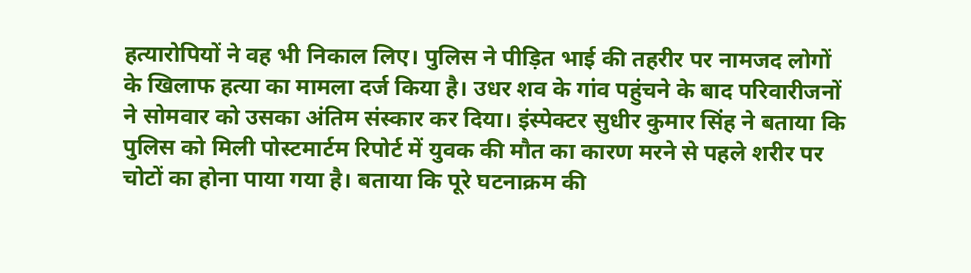हत्यारोपियों ने वह भी निकाल लिए। पुलिस ने पीड़ित भाई की तहरीर पर नामजद लोगों के खिलाफ हत्या का मामला दर्ज किया है। उधर शव के गांव पहुंचने के बाद परिवारीजनों ने सोमवार को उसका अंतिम संस्कार कर दिया। इंस्पेक्टर सुधीर कुमार सिंह ने बताया कि पुलिस को मिली पोस्टमार्टम रिपोर्ट में युवक की मौत का कारण मरने से पहले शरीर पर चोटों का होना पाया गया है। बताया कि पूरे घटनाक्रम की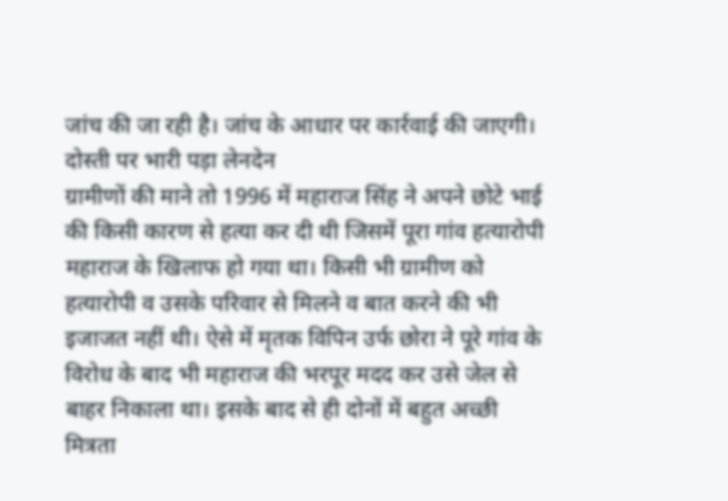जांच की जा रही है। जांच के आधार पर कार्रवाई की जाएगी।
दोस्ती पर भारी पड़ा लेनदेन
ग्रामीणों की माने तो 1996 में महाराज सिंह ने अपने छोटे भाई की किसी कारण से हत्या कर दी थी जिसमें पूरा गांव हत्यारोपी महाराज के खिलाफ हो गया था। किसी भी ग्रामीण को हत्यारोपी व उसके परिवार से मिलने व बात करने की भी इजाजत नहीं थी। ऐसे में मृतक विपिन उर्फ छोरा ने पूरे गांव के विरोध के बाद भी महाराज की भरपूर मदद कर उसे जेल से बाहर निकाला था। इसके बाद से ही दोनों में बहुत अच्छी मित्रता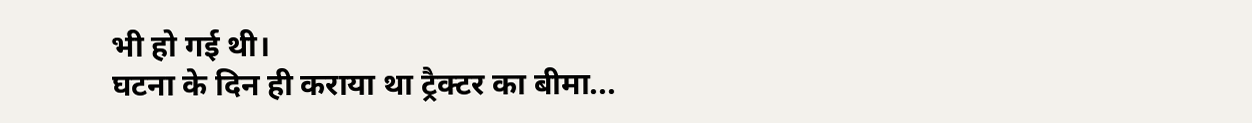भी हो गई थी।
घटना के दिन ही कराया था ट्रैक्टर का बीमा...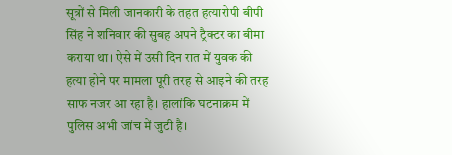सूत्रों से मिली जानकारी के तहत हत्यारोपी बीपी सिंह ने शनिवार की सुबह अपने ट्रैक्टर का बीमा कराया था। ऐसे में उसी दिन रात में युवक की हत्या होने पर मामला पूरी तरह से आइने की तरह साफ नजर आ रहा है। हालांकि घटनाक्रम में पुलिस अभी जांच में जुटी है।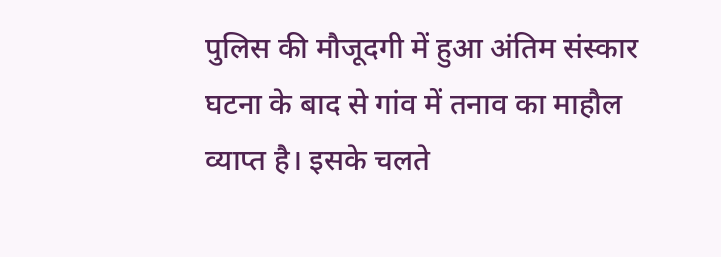पुलिस की मौजूदगी में हुआ अंतिम संस्कार
घटना के बाद से गांव में तनाव का माहौल व्याप्त है। इसके चलते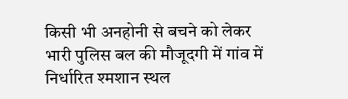किसी भी अनहोनी से बचने को लेकर भारी पुलिस बल की मौजूदगी में गांव में निर्धारित श्मशान स्थल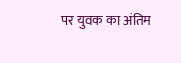पर युवक का अंतिम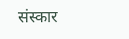संस्कार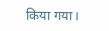किया गया।